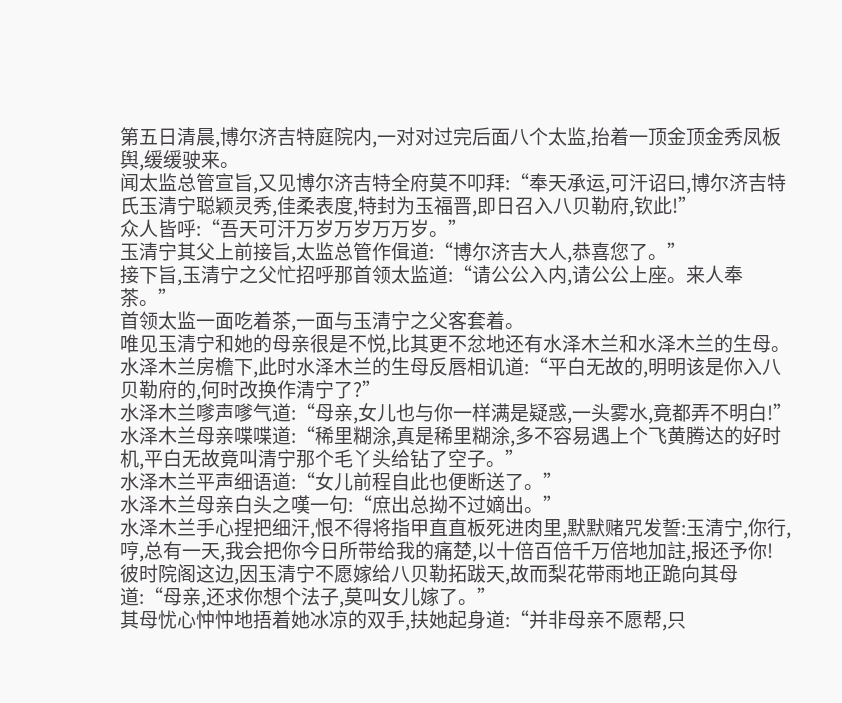第五日清晨,博尔济吉特庭院内,一对对过完后面八个太监,抬着一顶金顶金秀凤板舆,缓缓驶来。
闻太监总管宣旨,又见博尔济吉特全府莫不叩拜:“奉天承运,可汗诏曰,博尔济吉特氏玉清宁聪颖灵秀,佳柔表度,特封为玉福晋,即日召入八贝勒府,钦此!”
众人皆呼:“吾天可汗万岁万岁万万岁。”
玉清宁其父上前接旨,太监总管作偮道:“博尔济吉大人,恭喜您了。”
接下旨,玉清宁之父忙招呼那首领太监道:“请公公入内,请公公上座。来人奉茶。”
首领太监一面吃着茶,一面与玉清宁之父客套着。
唯见玉清宁和她的母亲很是不悦,比其更不忿地还有水泽木兰和水泽木兰的生母。
水泽木兰房檐下,此时水泽木兰的生母反唇相讥道:“平白无故的,明明该是你入八贝勒府的,何时改换作清宁了?”
水泽木兰嗲声嗲气道:“母亲,女儿也与你一样满是疑惑,一头雾水,竟都弄不明白!”
水泽木兰母亲喋喋道:“稀里糊涂,真是稀里糊涂,多不容易遇上个飞黄腾达的好时机,平白无故竟叫清宁那个毛丫头给钻了空子。”
水泽木兰平声细语道:“女儿前程自此也便断送了。”
水泽木兰母亲白头之嘆一句:“庶出总拗不过嫡出。”
水泽木兰手心捏把细汗,恨不得将指甲直直板死进肉里,默默赌咒发誓:玉清宁,你行,哼,总有一天,我会把你今日所带给我的痛楚,以十倍百倍千万倍地加註,报还予你!
彼时院阁这边,因玉清宁不愿嫁给八贝勒拓跋天,故而梨花带雨地正跪向其母道:“母亲,还求你想个法子,莫叫女儿嫁了。”
其母忧心忡忡地捂着她冰凉的双手,扶她起身道:“并非母亲不愿帮,只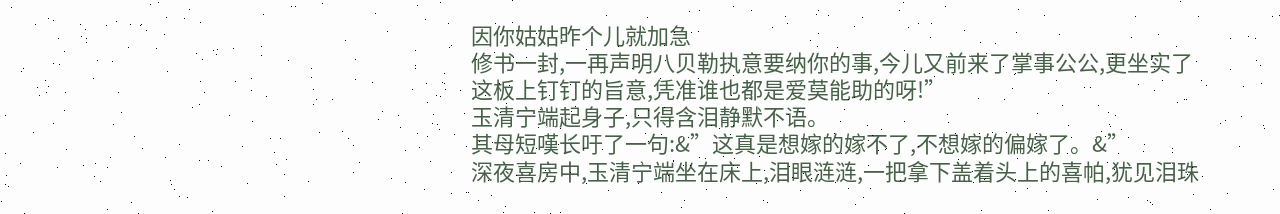因你姑姑昨个儿就加急
修书一封,一再声明八贝勒执意要纳你的事,今儿又前来了掌事公公,更坐实了这板上钉钉的旨意,凭准谁也都是爱莫能助的呀!”
玉清宁端起身子,只得含泪静默不语。
其母短嘆长吁了一句:&”这真是想嫁的嫁不了,不想嫁的偏嫁了。&”
深夜喜房中,玉清宁端坐在床上,泪眼涟涟,一把拿下盖着头上的喜帕,犹见泪珠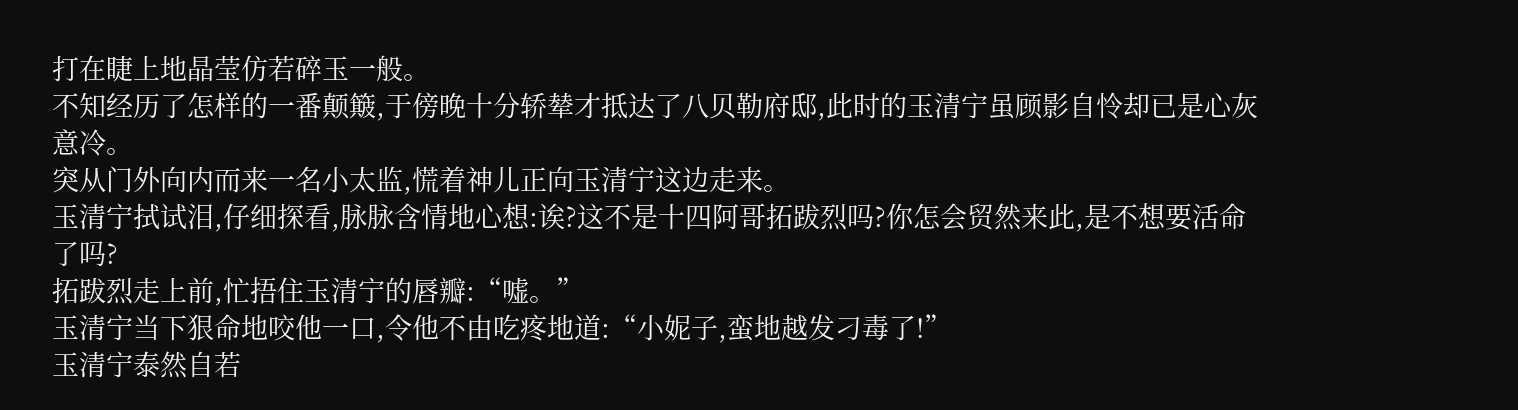打在睫上地晶莹仿若碎玉一般。
不知经历了怎样的一番颠簸,于傍晚十分轿辇才抵达了八贝勒府邸,此时的玉清宁虽顾影自怜却已是心灰意冷。
突从门外向内而来一名小太监,慌着神儿正向玉清宁这边走来。
玉清宁拭试泪,仔细探看,脉脉含情地心想:诶?这不是十四阿哥拓跋烈吗?你怎会贸然来此,是不想要活命了吗?
拓跋烈走上前,忙捂住玉清宁的唇瓣:“嘘。”
玉清宁当下狠命地咬他一口,令他不由吃疼地道:“小妮子,蛮地越发刁毒了!”
玉清宁泰然自若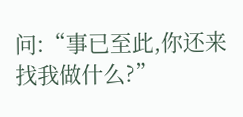问:“事已至此,你还来找我做什么?”